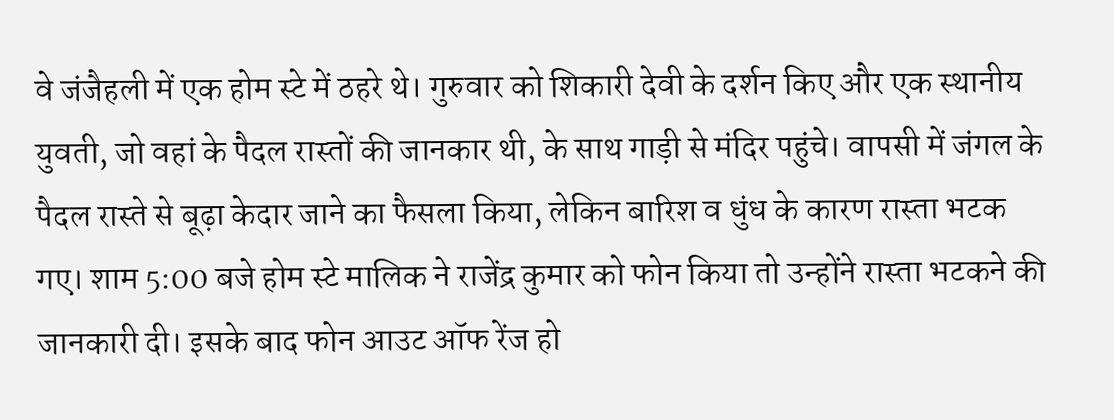वे जंजैहली में एक होम स्टे में ठहरे थे। गुरुवार को शिकारी देवी के दर्शन किए और एक स्थानीय युवती, जो वहां के पैदल रास्तों की जानकार थी, के साथ गाड़ी से मंदिर पहुंचे। वापसी में जंगल के पैदल रास्ते से बूढ़ा केदार जाने का फैसला किया, लेकिन बारिश व धुंध के कारण रास्ता भटक गए। शाम 5:00 बजे होम स्टे मालिक ने राजेंद्र कुमार को फोन किया तो उन्होंने रास्ता भटकने की जानकारी दी। इसके बाद फोन आउट ऑफ रेंज हो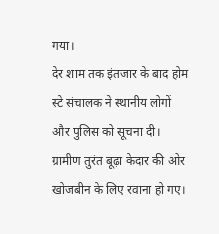गया।
देर शाम तक इंतजार के बाद होम स्टे संचालक ने स्थानीय लोगों और पुलिस को सूचना दी। ग्रामीण तुरंत बूढ़ा केदार की ओर खोजबीन के लिए रवाना हो गए।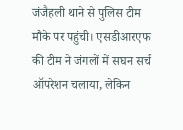जंजैहली थाने से पुलिस टीम मौके पर पहुंची। एसडीआरएफ की टीम ने जंगलों में सघन सर्च ऑपरेशन चलाया, लेकिन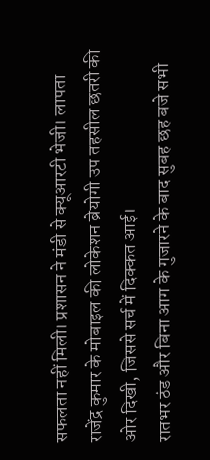सफलता नहीं मिली। प्रशासन ने मंडी से क्यूआरटी भेजी। लापता राजेंद्र कुमार के मोबाइल की लोकेशन ब्रेयोगी उप तहसील छतरी की ओर दिखी, जिससे सर्च में दिक्कत आई।
रातभर ठंड और बिना आग के गुजारने के बाद सुबह छह बजे सभी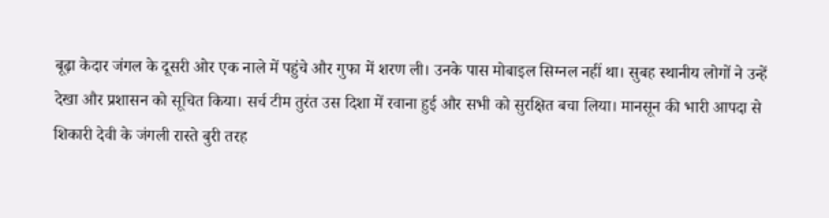बूढ़ा केदार जंगल के दूसरी ओर एक नाले में पहुंचे और गुफा में शरण ली। उनके पास मोबाइल सिग्नल नहीं था। सुबह स्थानीय लोगों ने उन्हें देखा और प्रशासन को सूचित किया। सर्च टीम तुरंत उस दिशा में रवाना हुई और सभी को सुरक्षित बचा लिया। मानसून की भारी आपदा से शिकारी देवी के जंगली रास्ते बुरी तरह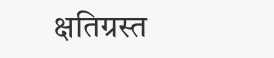क्षतिग्रस्त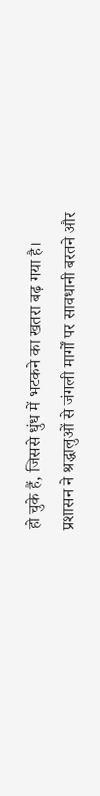हो चुके हैं, जिससे धुंध में भटकने का खतरा बढ़ गया है। प्रशासन ने श्रद्धालुओं से जंगली मार्गों पर सावधानी बरतने और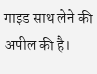गाइड साथ लेने की अपील की है।